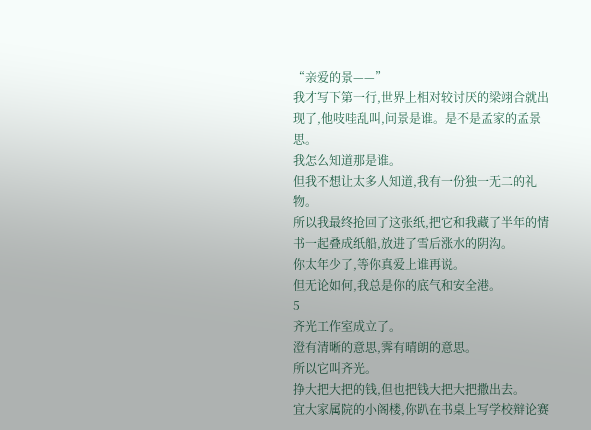“亲爱的景——”
我才写下第一行,世界上相对较讨厌的梁翊合就出现了,他吱哇乱叫,问景是谁。是不是孟家的孟景思。
我怎么知道那是谁。
但我不想让太多人知道,我有一份独一无二的礼物。
所以我最终抢回了这张纸,把它和我藏了半年的情书一起叠成纸船,放进了雪后涨水的阴沟。
你太年少了,等你真爱上谁再说。
但无论如何,我总是你的底气和安全港。
5
齐光工作室成立了。
澄有清晰的意思,霁有晴朗的意思。
所以它叫齐光。
挣大把大把的钱,但也把钱大把大把撒出去。
宜大家属院的小阁楼,你趴在书桌上写学校辩论赛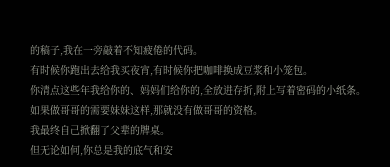的稿子,我在一旁敲着不知疲倦的代码。
有时候你跑出去给我买夜宵,有时候你把咖啡换成豆浆和小笼包。
你清点这些年我给你的、妈妈们给你的,全放进存折,附上写着密码的小纸条。
如果做哥哥的需要妹妹这样,那就没有做哥哥的资格。
我最终自己掀翻了父辈的牌桌。
但无论如何,你总是我的底气和安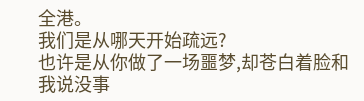全港。
我们是从哪天开始疏远?
也许是从你做了一场噩梦,却苍白着脸和我说没事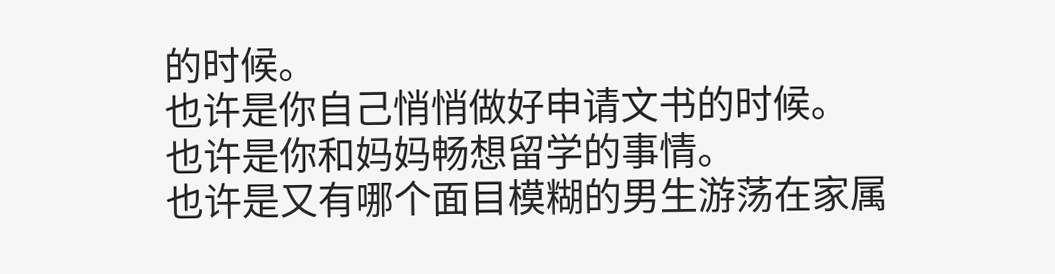的时候。
也许是你自己悄悄做好申请文书的时候。
也许是你和妈妈畅想留学的事情。
也许是又有哪个面目模糊的男生游荡在家属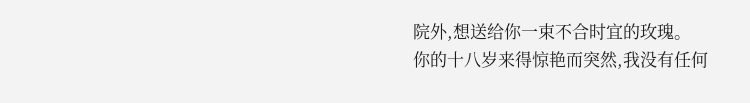院外,想送给你一束不合时宜的玫瑰。
你的十八岁来得惊艳而突然,我没有任何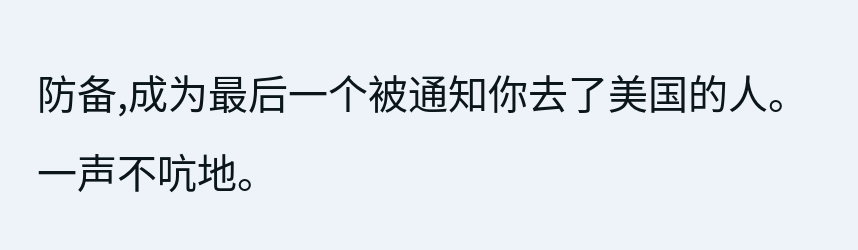防备,成为最后一个被通知你去了美国的人。
一声不吭地。